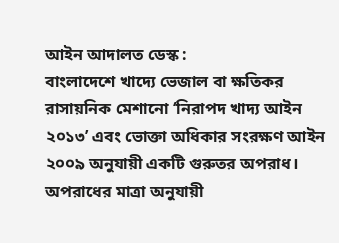আইন আদালত ডেস্ক :
বাংলাদেশে খাদ্যে ভেজাল বা ক্ষতিকর রাসায়নিক মেশানো ‘নিরাপদ খাদ্য আইন ২০১৩’ এবং ভোক্তা অধিকার সংরক্ষণ আইন ২০০৯ অনুযায়ী একটি গুরুতর অপরাধ। অপরাধের মাত্রা অনুযায়ী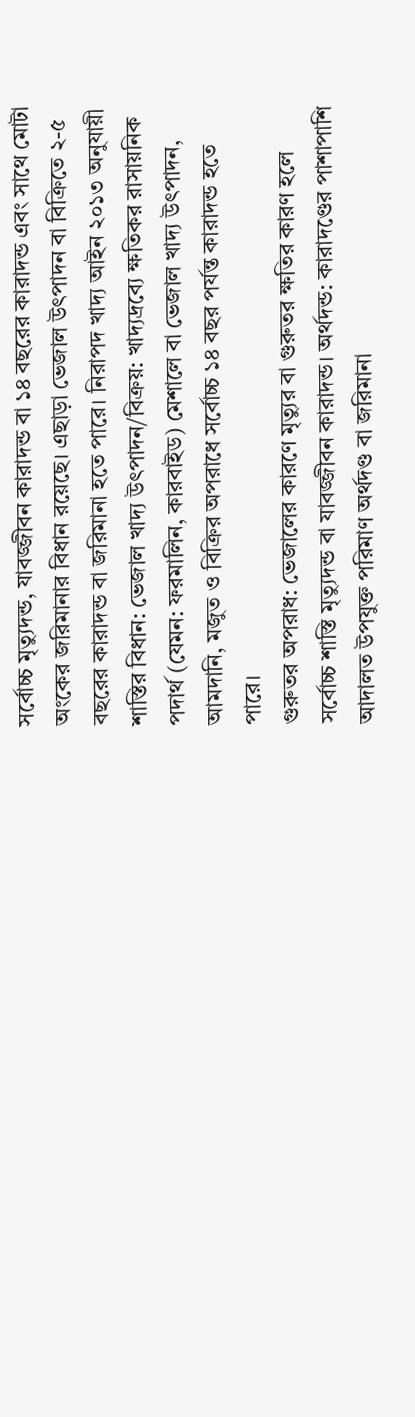সর্বোচ্চ মৃত্যুদন্ড, যাবজ্জীবন কারাদন্ড বা ১৪ বছরের কারাদন্ড এবং সাথে মোটা অংকের জরিমানার বিধান রয়েছে। এছাড়া ভেজাল উৎপাদন বা বিক্রিতে ২-৫ বছরের কারাদন্ড বা জরিমানা হতে পারে। নিরাপদ খাদ্য আইন ২০১৩ অনুযায়ী শাস্তির বিধান: ভেজাল খাদ্য উৎপাদন/বিক্রয়: খাদ্যদ্রব্যে ক্ষতিকর রাসায়নিক পদার্থ (যেমন: ফরমালিন, কারবাইড) মেশালে বা ভেজাল খাদ্য উৎপাদন, আমদানি, মজুত ও বিক্রির অপরাধে সর্বোচ্চ ১৪ বছর পর্যন্ত কারাদন্ড হতে পারে।
গুরুতর অপরাধ: ভেজালের কারণে মৃত্যুর বা গুরুতর ক্ষতির কারণ হলে সর্বোচ্চ শাস্তি মৃত্যুদন্ড বা যাবজ্জীবন কারাদন্ড। অর্থদন্ড: কারাদণ্ডের পাশাপাশি আদালত উপযুক্ত পরিমাণ অর্থদণ্ড বা জরিমানা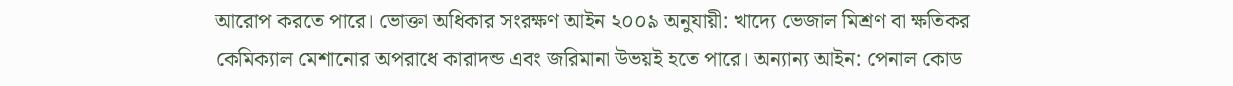আরোপ করতে পারে। ভোক্তা অধিকার সংরক্ষণ আইন ২০০৯ অনুযায়ী: খাদ্যে ভেজাল মিশ্রণ বা ক্ষতিকর কেমিক্যাল মেশানোর অপরাধে কারাদন্ড এবং জরিমানা উভয়ই হতে পারে। অন্যান্য আইন: পেনাল কোড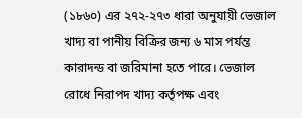(১৮৬০) এর ২৭২-২৭৩ ধারা অনুযায়ী ভেজাল খাদ্য বা পানীয় বিক্রির জন্য ৬ মাস পর্যন্ত কারাদন্ড বা জরিমানা হতে পারে। ভেজাল রোধে নিরাপদ খাদ্য কর্তৃপক্ষ এবং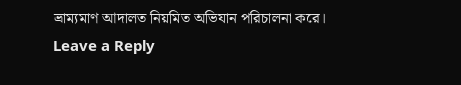ভ্রাম্যমাণ আদালত নিয়মিত অভিযান পরিচালনা করে।
Leave a Reply